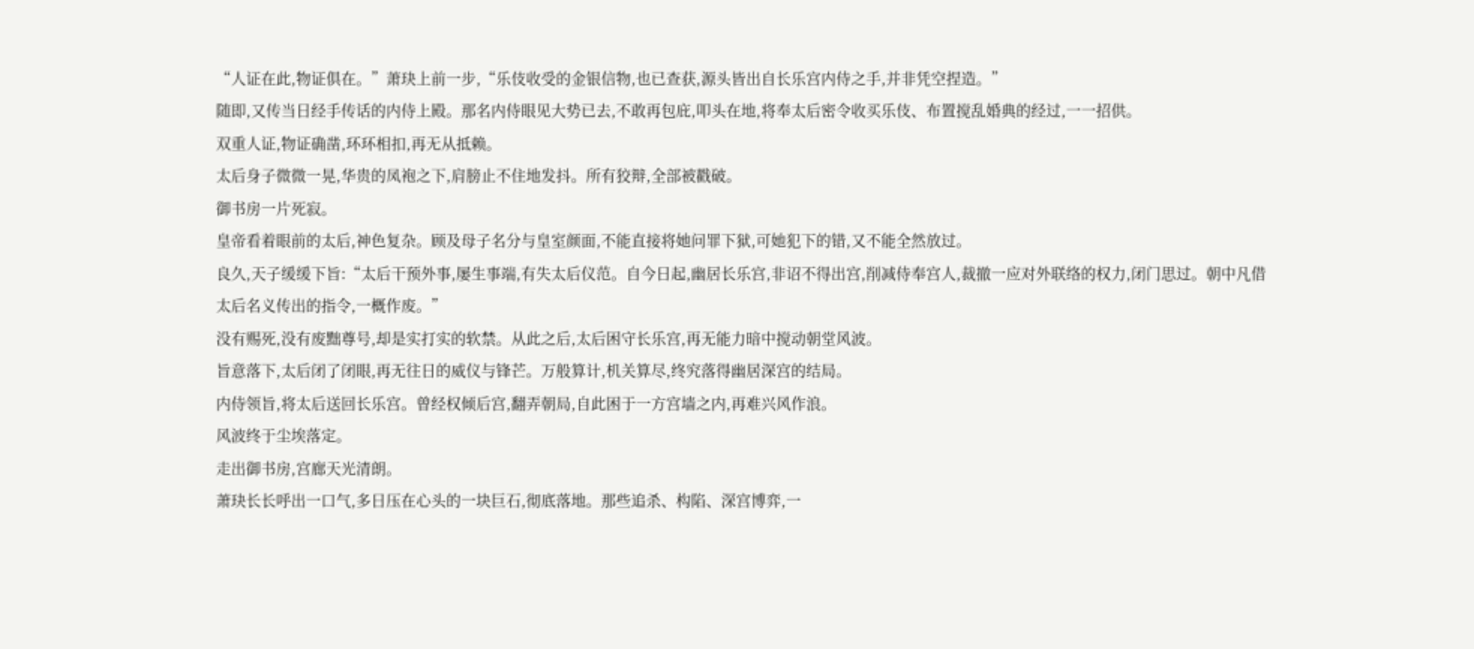“人证在此,物证俱在。”萧玦上前一步,“乐伎收受的金银信物,也已查获,源头皆出自长乐宫内侍之手,并非凭空捏造。”
随即,又传当日经手传话的内侍上殿。那名内侍眼见大势已去,不敢再包庇,叩头在地,将奉太后密令收买乐伎、布置搅乱婚典的经过,一一招供。
双重人证,物证确凿,环环相扣,再无从抵赖。
太后身子微微一晃,华贵的凤袍之下,肩膀止不住地发抖。所有狡辩,全部被戳破。
御书房一片死寂。
皇帝看着眼前的太后,神色复杂。顾及母子名分与皇室颜面,不能直接将她问罪下狱,可她犯下的错,又不能全然放过。
良久,天子缓缓下旨:“太后干预外事,屡生事端,有失太后仪范。自今日起,幽居长乐宫,非诏不得出宫,削减侍奉宫人,裁撤一应对外联络的权力,闭门思过。朝中凡借太后名义传出的指令,一概作废。”
没有赐死,没有废黜尊号,却是实打实的软禁。从此之后,太后困守长乐宫,再无能力暗中搅动朝堂风波。
旨意落下,太后闭了闭眼,再无往日的威仪与锋芒。万般算计,机关算尽,终究落得幽居深宫的结局。
内侍领旨,将太后送回长乐宫。曾经权倾后宫,翻弄朝局,自此困于一方宫墙之内,再难兴风作浪。
风波终于尘埃落定。
走出御书房,宫廊天光清朗。
萧玦长长呼出一口气,多日压在心头的一块巨石,彻底落地。那些追杀、构陷、深宫博弈,一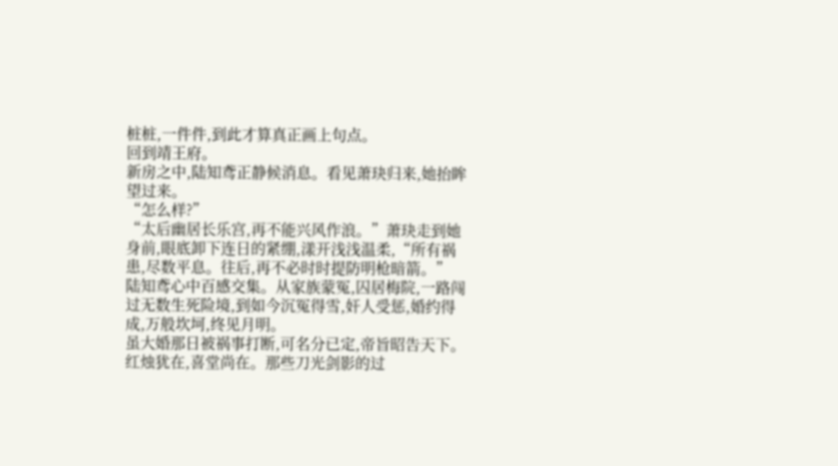桩桩,一件件,到此才算真正画上句点。
回到靖王府。
新房之中,陆知鸢正静候消息。看见萧玦归来,她抬眸望过来。
“怎么样?”
“太后幽居长乐宫,再不能兴风作浪。”萧玦走到她身前,眼底卸下连日的紧绷,漾开浅浅温柔,“所有祸患,尽数平息。往后,再不必时时提防明枪暗箭。”
陆知鸢心中百感交集。从家族蒙冤,囚居梅院,一路闯过无数生死险境,到如今沉冤得雪,奸人受惩,婚约得成,万般坎坷,终见月明。
虽大婚那日被祸事打断,可名分已定,帝旨昭告天下。
红烛犹在,喜堂尚在。那些刀光剑影的过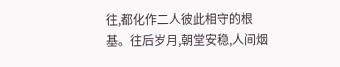往,都化作二人彼此相守的根基。往后岁月,朝堂安稳,人间烟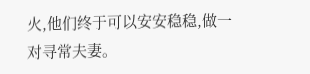火,他们终于可以安安稳稳,做一对寻常夫妻。